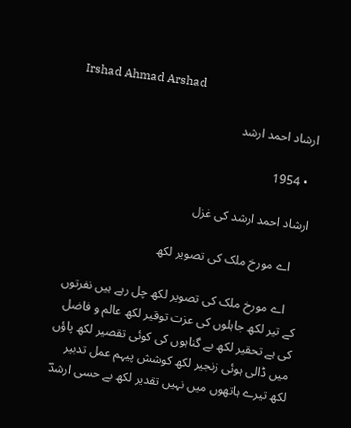Irshad Ahmad Arshad

ارشاد احمد ارشد

  • 1954

ارشاد احمد ارشد کی غزل

    اے مورخ ملک کی تصویر لکھ

    اے مورخ ملک کی تصویر لکھ چل رہے ہیں نفرتوں کے تیر لکھ جاہلوں کی عزت توقیر لکھ عالم و فاضل کی ہے تحقیر لکھ بے گناہوں کی کوئی تقصیر لکھ پاؤں میں ڈالی ہوئی زنجیر لکھ کوشش پیہم عمل تدبیر لکھ تیرے ہاتھوں میں نہیں تقدیر لکھ بے حسی ارشدؔ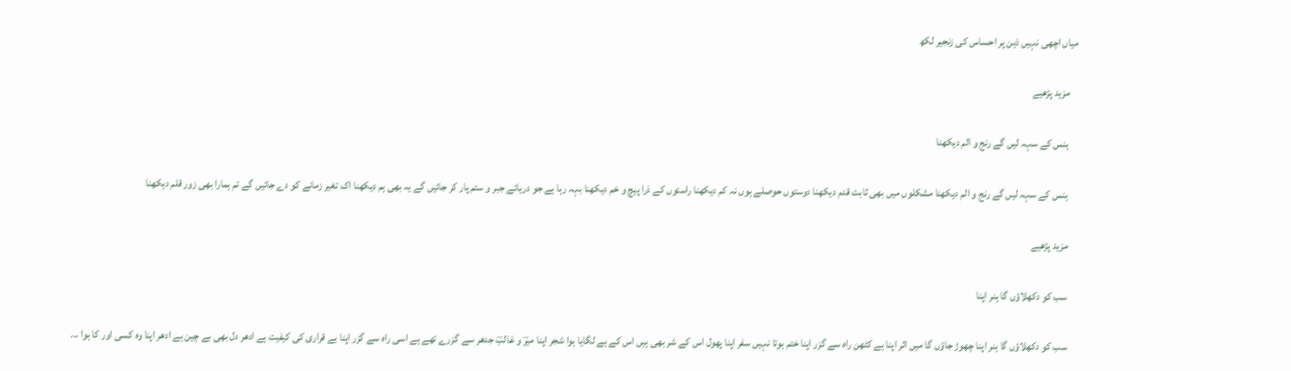میاں اچھی نہیں ذہن پر احساس کی زنجیر لکھ

    مزید پڑھیے

    ہنس کے سہہ لیں گے رنج و الم دیکھنا

    ہنس کے سہہ لیں گے رنج و الم دیکھنا مشکلوں میں بھی ثابت قدم دیکھنا دوستوں حوصلے ہوں نہ کم دیکھنا راستوں کے ذرا پیچ و خم دیکھنا بہہ رہا ہے جو دریائے جبر و ستم پار کر جائیں گے یہ بھی ہم دیکھنا اک تغیر زمانے کو دے جائیں گے تم ہمارا بھی زور قلم دیکھنا

    مزید پڑھیے

    سب کو دکھلاؤں گا ہنر اپنا

    سب کو دکھلاؤں گا ہنر اپنا چھوڑ جاؤں گا میں اثر اپنا ہے کٹھن راہ سے گزر اپنا ختم ہوتا نہیں سفر اپنا پھول اس کے شر بھی ہیں اس کے ہے لگایا ہوا شجر اپنا میرؔ و غالبؔ جدھر سے گزرے تھے ہے اسی راہ سے گزر اپنا بے قراری کی کیفیت ہے ادھر دل بھی بے چین ہے ادھر اپنا وہ کسی اور کا ہوا ...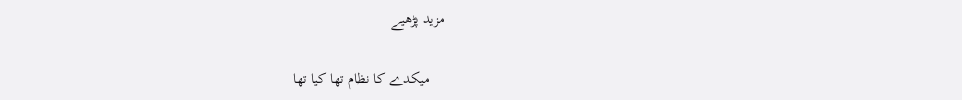مزید پڑھیے

    میکدے کا نظام تھا کیا تھا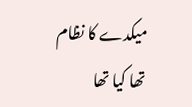میکدے کا نظام تھا کیا تھا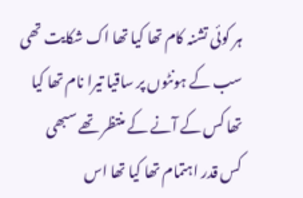ہر کوئی تشنہ کام تھا کیا تھا اک شکایت تھی سب کے ہونٹوں پر ساقیا تیرا نام تھا کیا تھا کس کے آنے کے منتظر تھے سبھی کس قدر اہتمام تھا کیا تھا اس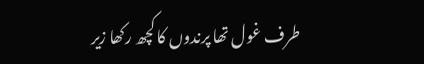طرف غول تھا پرندوں کا کچھ رکھا زیر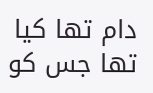دام تھا کیا تھا جس کو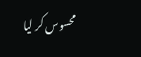محسوس کر لیا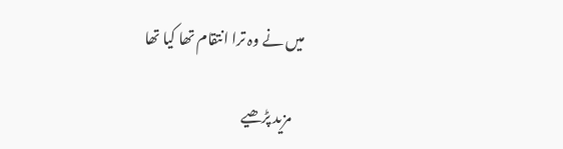میں نے وہ ترا انتقام تھا کیا تھا

    مزید پڑھیے